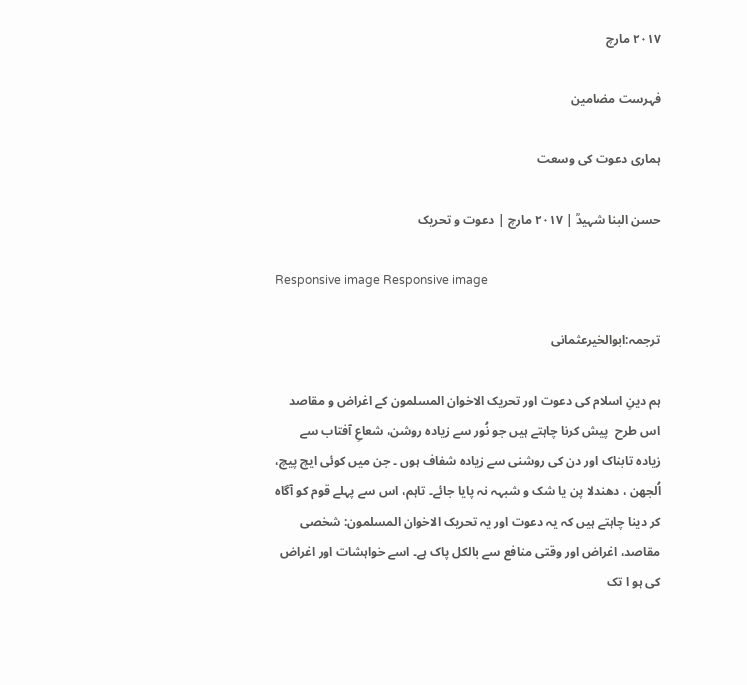۲۰۱۷ مارچ

فہرست مضامین

ہماری دعوت کی وسعت

حسن البنا شہیدؒ | ۲۰۱۷ مارچ | دعوت و تحریک

Responsive image Responsive image

ترجمہ:ابوالخیرعثمانی

ہم دینِ اسلام کی دعوت اور تحریک الاخوان المسلمون کے اغراض و مقاصد اس طرح  پیش کرنا چاہتے ہیں جو نُور سے زیادہ روشن، شعاعِ آفتاب سے زیادہ تابناک اور دن کی روشنی سے زیادہ شفاف ہوں ۔ جن میں کوئی ایچ پیچ، اُلجھن ، دھندلا پن یا شک و شبہہ نہ پایا جائے۔ تاہم، اس سے پہلے قوم کو آگاہ کر دینا چاہتے ہیں کہ یہ دعوت اور یہ تحریک الاخوان المسلمون: شخصی مقاصد، اغراض اور وقتی منافع سے بالکل پاک ہے۔ اسے خواہشات اور اغراض کی ہو ا تک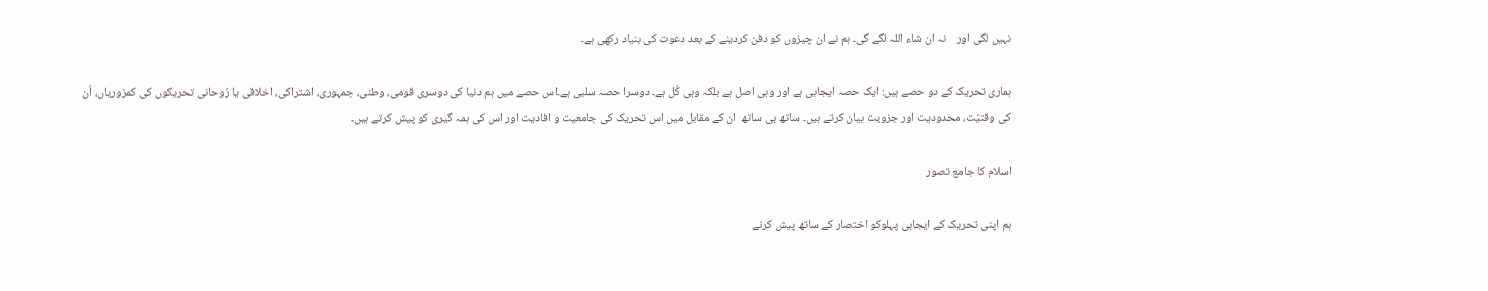نہیں لگی اور    نہ ان شاء اللہ لگے گی۔ ہم نے ان چیزوں کو دفن کردینے کے بعد دعوت کی بنیاد رکھی ہے۔

ہماری تحریک کے دو حصے ہیں: ایک حصہ ایجابی ہے اور وہی اصل ہے بلکہ وہی کُل ہے۔ دوسرا حصہ سلبی ہے۔اس حصے میں ہم دنیا کی دوسری قومی، وطنی، جمہوری، اشتراکی، اخلاقی یا رُوحانی تحریکوں کی کمزوریاں، اُن کی وقتیّت، محدودیت اور جزویت بیان کرتے ہیں۔ ساتھ ہی ساتھ  ان کے مقابل میں اس تحریک کی جامعیت و افادیت اور اس کی ہمہ گیری کو پیش کرتے ہیں۔

اسلام کا جامع تصور

ہم اپنی تحریک کے ایجابی پہلوکو اختصار کے ساتھ پیش کرنے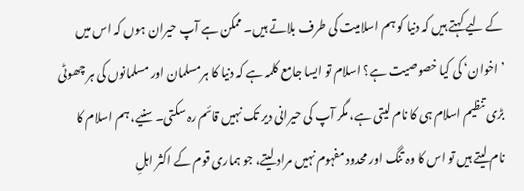کے لیے کہتے ہیں کہ دنیا کو ہم اسلامیت کی طرف بلاتے ہیں۔ ممکن ہے آپ حیران ہوں کہ اس میں ’اخوان‘ کی کیا خصوصیت ہے؟ اسلام تو ایسا جامع کلمہ ہے کہ دنیا کا ہرمسلمان اور مسلمانوں کی ہر چھوٹی بڑی تنظیم اسلام ہی کا نام لیتی ہے، مگر آپ کی حیرانی دیر تک نہیں قائم رہ سکتی۔ سنیے، ہم اسلام کا نام لیتے ہیں تو اس کا وہ تنگ اور محدود مفہوم نہیں مراد لیتے، جو ہماری قوم کے اکثر اہلِ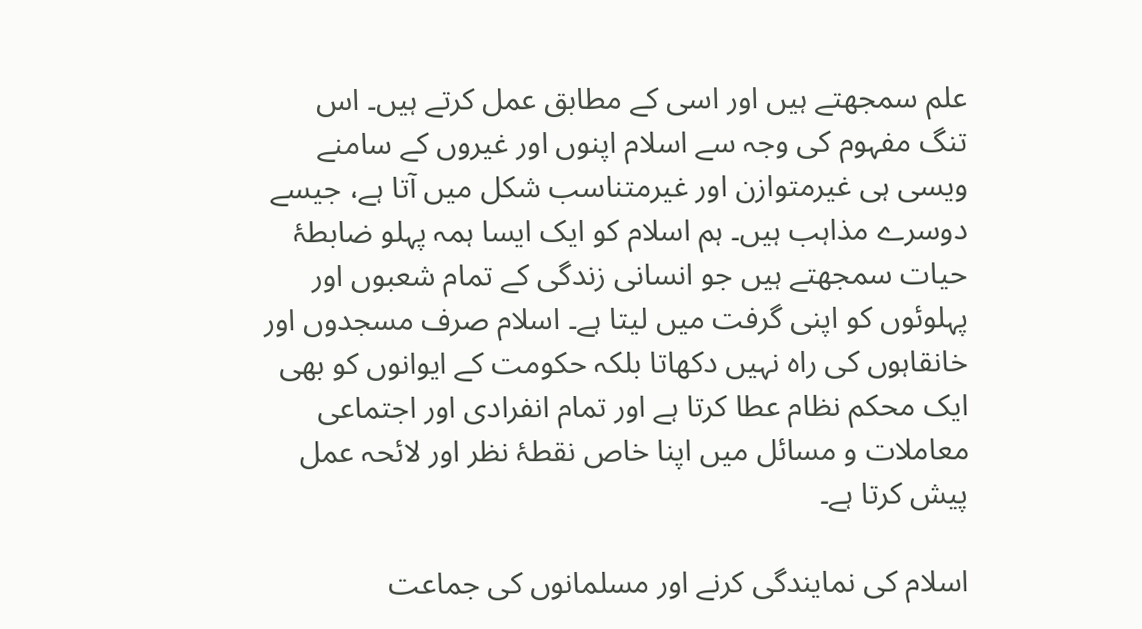علم سمجھتے ہیں اور اسی کے مطابق عمل کرتے ہیں۔ اس تنگ مفہوم کی وجہ سے اسلام اپنوں اور غیروں کے سامنے ویسی ہی غیرمتوازن اور غیرمتناسب شکل میں آتا ہے، جیسے دوسرے مذاہب ہیں۔ ہم اسلام کو ایک ایسا ہمہ پہلو ضابطۂ حیات سمجھتے ہیں جو انسانی زندگی کے تمام شعبوں اور پہلوئوں کو اپنی گرفت میں لیتا ہے۔ اسلام صرف مسجدوں اور خانقاہوں کی راہ نہیں دکھاتا بلکہ حکومت کے ایوانوں کو بھی ایک محکم نظام عطا کرتا ہے اور تمام انفرادی اور اجتماعی معاملات و مسائل میں اپنا خاص نقطۂ نظر اور لائحہ عمل پیش کرتا ہے۔

اسلام کی نمایندگی کرنے اور مسلمانوں کی جماعت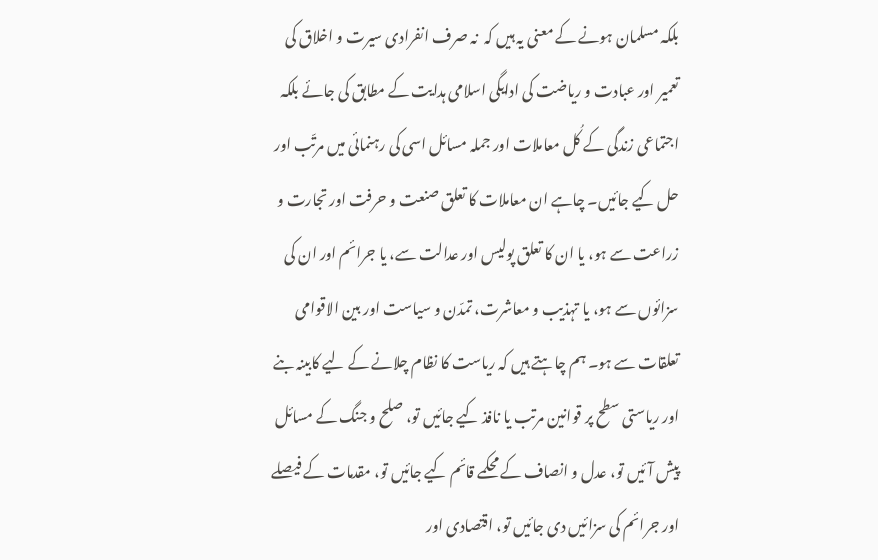بلکہ مسلمان ہونے کے معنی یہ ہیں کہ  نہ صرف انفرادی سیرت و اخلاق کی تعمیر اور عبادت و ریاضت کی ادایگی اسلامی ہدایت کے مطابق کی جائے بلکہ اجتماعی زندگی کے کُل معاملات اور جملہ مسائل اسی کی رہنمائی میں مرتّب اور حل کیے جائیں۔ چاہے ان معاملات کا تعلق صنعت و حرفت اور تجارت و زراعت سے ہو، یا ان کا تعلق پولیس اور عدالت سے، یا جرائم اور ان کی سزائوں سے ہو، یا تہذیب و معاشرت، تمدّن و سیاست اور بین الاقوامی تعلقات سے ہو۔ ہم چاہتے ہیں کہ ریاست کا نظام چلانے کے لیے کابینہ بنے اور ریاستی سطح پر قوانین مرتب یا نافذ کیے جائیں تو، صلح و جنگ کے مسائل پیش آئیں تو، عدل و انصاف کے محکمے قائم کیے جائیں تو، مقدمات کے فیصلے اور جرائم کی سزائیں دی جائیں تو، اقتصادی اور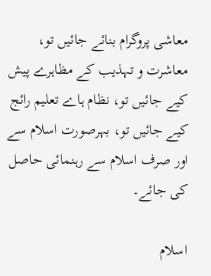معاشی پروگرام بنائے جائیں تو، معاشرت و تہذیب کے مظاہرے پیش کیے جائیں تو، نظام ہاے تعلیم رائج کیے جائیں تو، بہرصورت اسلام سے اور صرف اسلام سے رہنمائی حاصل کی جائے۔

اسلام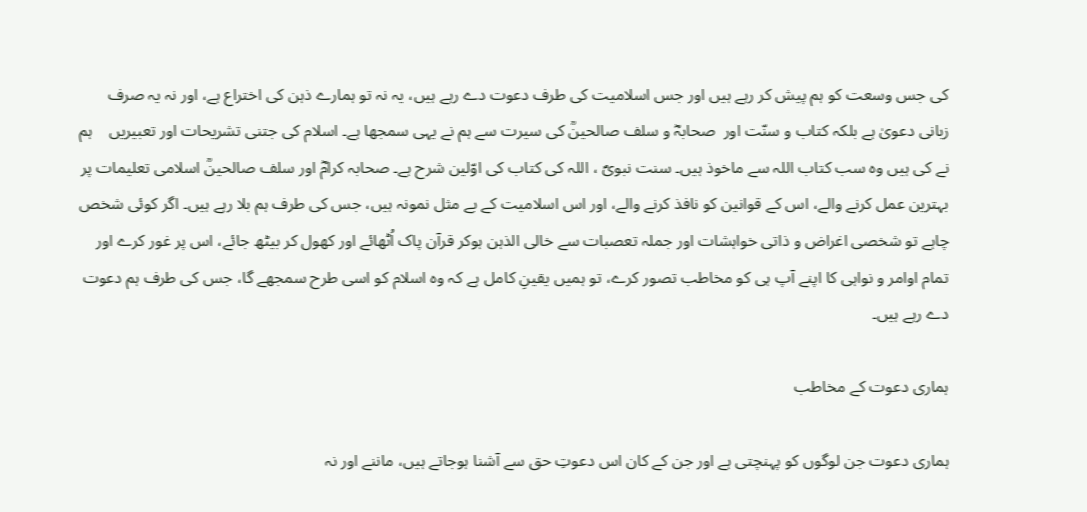کی جس وسعت کو ہم پیش کر رہے ہیں اور جس اسلامیت کی طرف دعوت دے رہے ہیں، یہ نہ تو ہمارے ذہن کی اختراع ہے، اور نہ یہ صرف زبانی دعویٰ ہے بلکہ کتاب و سنّت اور  صحابہؓ و سلف صالحینؒ کی سیرت سے ہم نے یہی سمجھا ہے۔ اسلام کی جتنی تشریحات اور تعبیریں    ہم نے کی ہیں وہ سب کتاب اللہ سے ماخوذ ہیں۔ سنت نبویؐ ، اللہ کی کتاب کی اوّلین شرح ہے۔ صحابہ کرامؓ اور سلف صالحینؒ اسلامی تعلیمات پر بہترین عمل کرنے والے، اس کے قوانین کو نافذ کرنے والے، اور اس اسلامیت کے بے مثل نمونہ ہیں، جس کی طرف ہم بلا رہے ہیں۔ اگر کوئی شخص چاہے تو شخصی اغراض و ذاتی خواہشات اور جملہ تعصبات سے خالی الذہن ہوکر قرآن پاک اُٹھائے اور کھول کر بیٹھ جائے، اس پر غور کرے اور تمام اوامر و نواہی کا اپنے آپ ہی کو مخاطب تصور کرے، تو ہمیں یقینِ کامل ہے کہ وہ اسلام کو اسی طرح سمجھے گا، جس کی طرف ہم دعوت دے رہے ہیں۔

ہماری دعوت کے مخاطب

ہماری دعوت جن لوگوں کو پہنچتی ہے اور جن کے کان اس دعوتِ حق سے آشنا ہوجاتے ہیں، ماننے اور نہ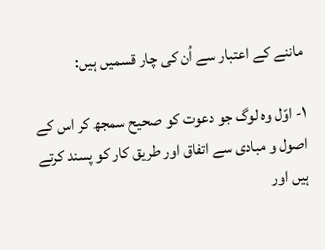ماننے کے اعتبار سے اُن کی چار قسمیں ہیں:

۱- اوّل وہ لوگ جو دعوت کو صحیح سمجھ کر اس کے اصول و مبادی سے اتفاق اور طریق کار کو پسند کرتے ہیں اور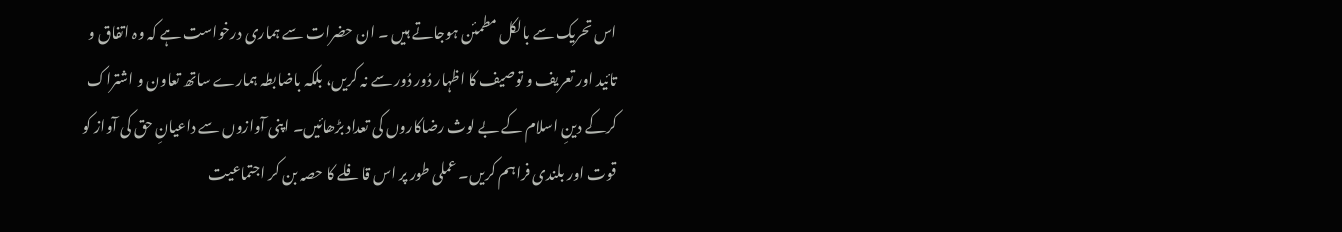اس تحریک سے بالکل مطمئن ہوجاتے ہیں ۔ ان حضرات سے ہماری درخواست ہے کہ وہ اتفاق و تائید اور تعریف و توصیف کا اظہار دُور دُور سے نہ کریں، بلکہ باضابطہ ہمارے ساتھ تعاون و اشتراک کرکے دینِ اسلام کے بے لوث رضاکاروں کی تعداد بڑھائیں۔ اپنی آوازوں سے داعیانِ حق کی آواز کو قوت اور بلندی فراہم کریں۔ عملی طور پر اس قافلے کا حصہ بن کر اجتماعیت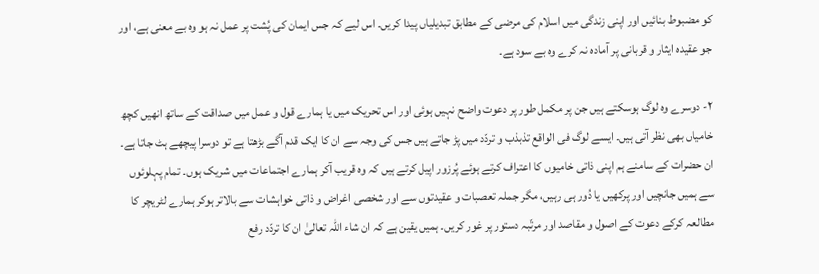کو مضبوط بنائیں اور اپنی زندگی میں اسلام کی مرضی کے مطابق تبدیلیاں پیدا کریں۔ اس لیے کہ جس ایمان کی پُشت پر عمل نہ ہو وہ بے معنی ہے، اور جو عقیدہ ایثار و قربانی پر آمادہ نہ کرے وہ بے سود ہے۔

۲- دوسرے وہ لوگ ہوسکتے ہیں جن پر مکمل طور پر دعوت واضح نہیں ہوئی اور اس تحریک میں یا ہمارے قول و عمل میں صداقت کے ساتھ انھیں کچھ خامیاں بھی نظر آتی ہیں۔ ایسے لوگ فی الواقع تذبذب و تردّد میں پڑ جاتے ہیں جس کی وجہ سے ان کا ایک قدم آگے بڑھتا ہے تو دوسرا پیچھے ہٹ جاتا ہے۔ ان حضرات کے سامنے ہم اپنی ذاتی خامیوں کا اعتراف کرتے ہوئے پُرزور اپیل کرتے ہیں کہ وہ قریب آکر ہمارے اجتماعات میں شریک ہوں۔ تمام پہلوئوں سے ہمیں جانچیں اور پرکھیں یا دُور ہی رہیں، مگر جملہ تعصبات و عقیدتوں سے اور شخصی اغراض و ذاتی خواہشات سے بالاتر ہوکر ہمارے لٹریچر کا مطالعہ کرکے دعوت کے اصول و مقاصد اور مرتّبہ دستور پر غور کریں۔ ہمیں یقین ہے کہ ان شاء اللہ تعالیٰ ان کا تردّد رفع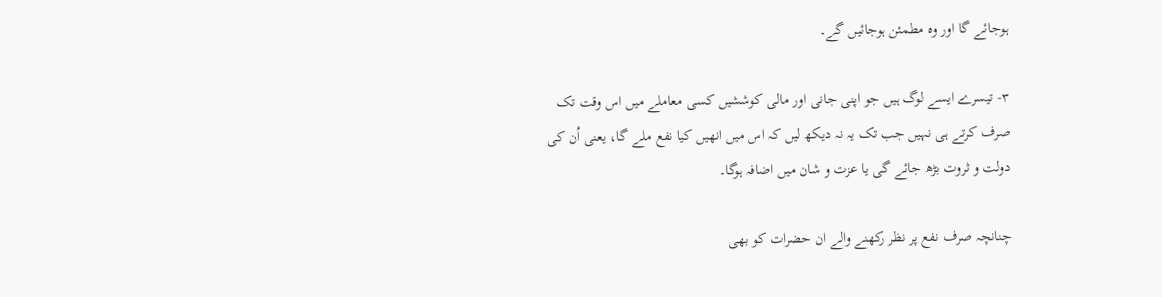ہوجائے گا اور وہ مطمئن ہوجائیں گے۔

۳- تیسرے ایسے لوگ ہیں جو اپنی جانی اور مالی کوششیں کسی معاملے میں اس وقت تک صرف کرتے ہی نہیں جب تک یہ نہ دیکھ لیں کہ اس میں انھیں کیا نفع ملے گا، یعنی اُن کی دولت و ثروت بڑھ جائے گی یا عزت و شان میں اضافہ ہوگا۔

چنانچہ صرف نفع پر نظر رکھنے والے ان حضرات کو بھی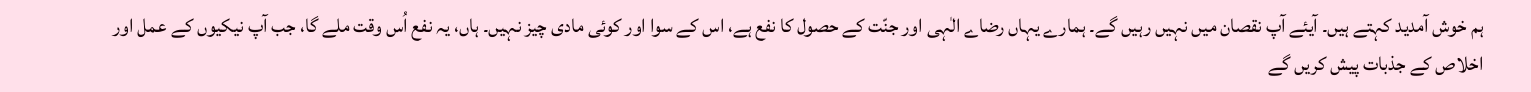ہم خوش آمدید کہتے ہیں۔ آیئے آپ نقصان میں نہیں رہیں گے۔ ہمارے یہاں رضاے الٰہی اور جنّت کے حصول کا نفع ہے، اس کے سوا اور کوئی مادی چیز نہیں۔ ہاں، یہ نفع اُس وقت ملے گا، جب آپ نیکیوں کے عمل اور اخلاص کے جذبات پیش کریں گے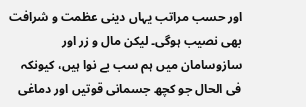اور حسب مراتب یہاں دینی عظمت و شرافت بھی نصیب ہوگی۔ لیکن مال و زر اور سازوسامان میں ہم سب بے نوا ہیں، کیونکہ فی الحال جو کچھ جسمانی قوتیں اور دماغی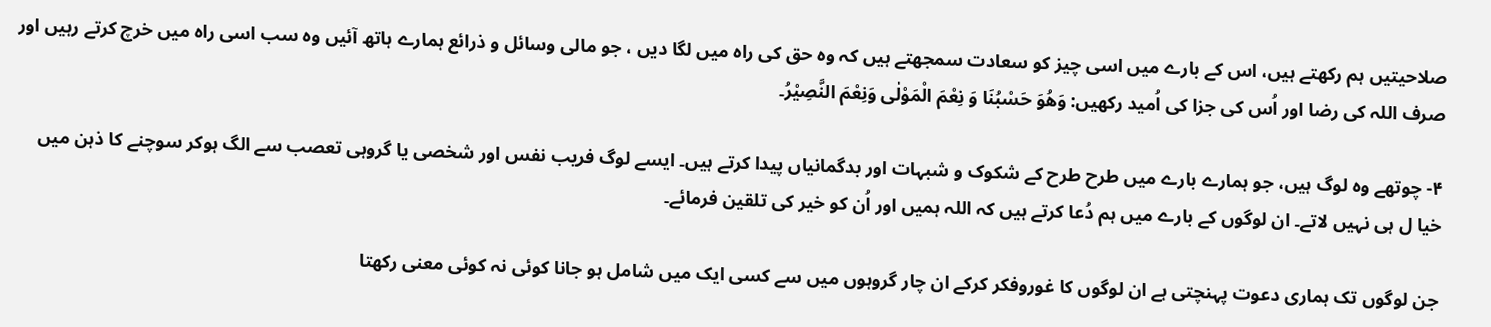صلاحیتیں ہم رکھتے ہیں، اس کے بارے میں اسی چیز کو سعادت سمجھتے ہیں کہ وہ حق کی راہ میں لگا دیں ، جو مالی وسائل و ذرائع ہمارے ہاتھ آئیں وہ سب اسی راہ میں خرچ کرتے رہیں اور صرف اللہ کی رضا اور اُس کی جزا کی اُمید رکھیں: وَھُوَ حَسْبُنَا وَ نِعْمَ الْمَوْلٰی وَنِعْمَ النَّصِیْرُ۔

۴- چوتھے وہ لوگ ہیں، جو ہمارے بارے میں طرح طرح کے شکوک و شبہات اور بدگمانیاں پیدا کرتے ہیں۔ ایسے لوگ فریب نفس اور شخصی یا گروہی تعصب سے الگ ہوکر سوچنے کا ذہن میں خیا ل ہی نہیں لاتے۔ ان لوگوں کے بارے میں ہم دُعا کرتے ہیں کہ اللہ ہمیں اور اُن کو خیر کی تلقین فرمائے۔

جن لوگوں تک ہماری دعوت پہنچتی ہے ان لوگوں کا غوروفکر کرکے ان چار گروہوں میں سے کسی ایک میں شامل ہو جانا کوئی نہ کوئی معنی رکھتا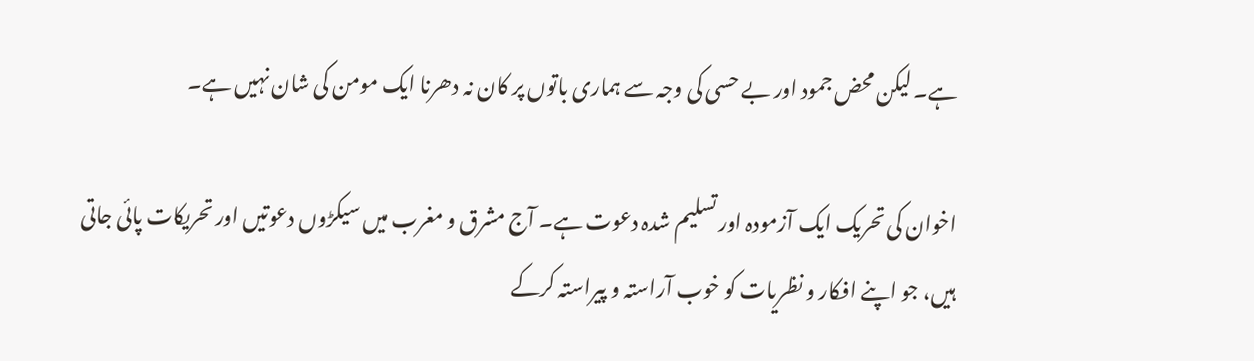ہے۔ لیکن محض جمود اور بے حسی کی وجہ سے ہماری باتوں پر کان نہ دھرنا ایک مومن کی شان نہیں ہے۔

اخوان کی تحریک ایک آزمودہ اور تسلیم شدہ دعوت ہے۔ آج مشرق و مغرب میں سیکڑوں دعوتیں اور تحریکات پائی جاتی ہیں، جو اپنے افکار و نظریات کو خوب آراستہ و پیراستہ کرکے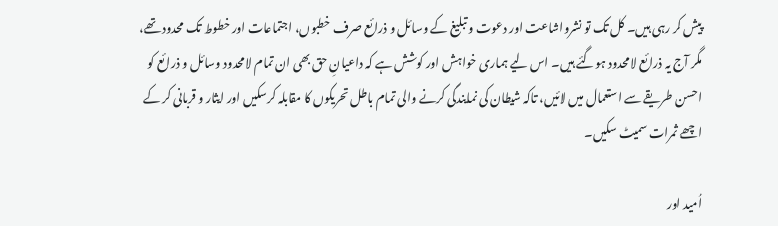پیش کر رہی ہیں۔ کل تک تو نشرواشاعت اور دعوت و تبلیغ کے وسائل و ذرائع صرف خطبوں، اجتماعات اور خطوط تک محدود تھے، مگر آج یہ ذرائع لامحدود ہوگئے ہیں۔ اس لیے ہماری خواہش اور کوشش ہے کہ داعیانِ حق بھی ان تمام لامحدود وسائل و ذرائع کو احسن طریقے سے استعمال میں لائیں، تاکہ شیطان کی نمایندگی کرنے والی تمام باطل تحریکوں کا مقابلہ کرسکیں اور ایثار و قربانی کر کے اچھے ثمرات سمیٹ سکیں۔

اُمید اور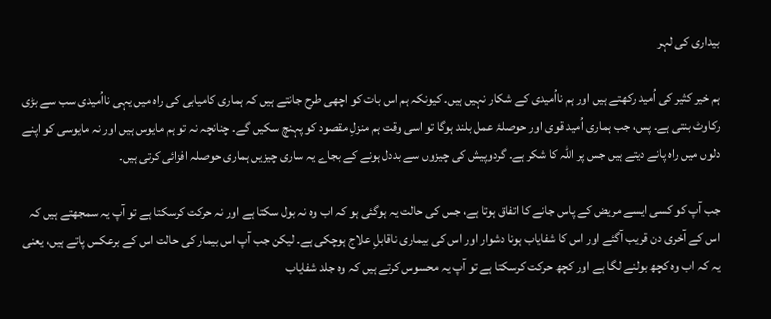بیداری کی لہر

ہم خیر کثیر کی اُمید رکھتے ہیں اور ہم نااُمیدی کے شکار نہیں ہیں۔ کیونکہ ہم اس بات کو اچھی طرح جانتے ہیں کہ ہماری کامیابی کی راہ میں یہی نااُمیدی سب سے بڑی رکاوٹ بنتی ہے۔ پس، جب ہماری اُمید قوی اور حوصلۂ عمل بلند ہوگا تو اسی وقت ہم منزلِ مقصود کو پہنچ سکیں گے۔ چنانچہ نہ تو ہم مایوس ہیں اور نہ مایوسی کو اپنے دلوں میں راہ پانے دیتے ہیں جس پر اللہ کا شکر ہے۔ گردوپیش کی چیزوں سے بددل ہونے کے بجاے یہ ساری چیزیں ہماری حوصلہ افزائی کرتی ہیں۔

جب آپ کو کسی ایسے مریض کے پاس جانے کا اتفاق ہوتا ہے، جس کی حالت یہ ہوگئی ہو کہ اب وہ نہ بول سکتا ہے اور نہ حرکت کرسکتا ہے تو آپ یہ سمجھتے ہیں کہ اس کے آخری دن قریب آگئے اور اس کا شفایاب ہونا دشوار اور اس کی بیماری ناقابلِ علاج ہوچکی ہے۔ لیکن جب آپ اس بیمار کی حالت اس کے برعکس پاتے ہیں، یعنی یہ کہ اب وہ کچھ بولنے لگا ہے اور کچھ حرکت کرسکتا ہے تو آپ یہ محسوس کرتے ہیں کہ وہ جلد شفایاب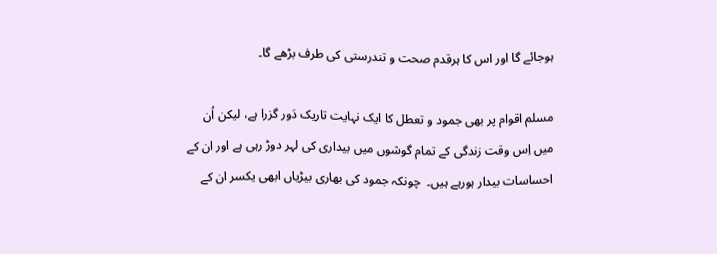ہوجائے گا اور اس کا ہرقدم صحت و تندرستی کی طرف بڑھے گا۔

مسلم اقوام پر بھی جمود و تعطل کا ایک نہایت تاریک دَور گزرا ہے، لیکن اُن میں اِس وقت زندگی کے تمام گوشوں میں بیداری کی لہر دوڑ رہی ہے اور ان کے احساسات بیدار ہورہے ہیں۔  چونکہ جمود کی بھاری بیڑیاں ابھی یکسر ان کے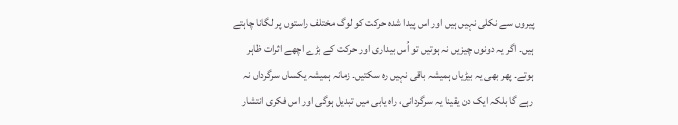پیروں سے نکلی نہیں ہیں اور اس پیدا شدہ حرکت کو لوگ مختلف راستوں پر لگانا چاہتے ہیں۔ اگر یہ دونوں چیزیں نہ ہوتیں تو اُس بیداری اور حرکت کے بڑے اچھے اثرات ظاہر ہوتے۔ پھر بھی یہ بیڑیاں ہمیشہ باقی نہیں رہ سکتیں۔ زمانہ ہمیشہ یکساں سرگرداں نہ رہے گا بلکہ ایک دن یقینا یہ سرگردانی، راہ یابی میں تبدیل ہوگی اور اس فکری انتشار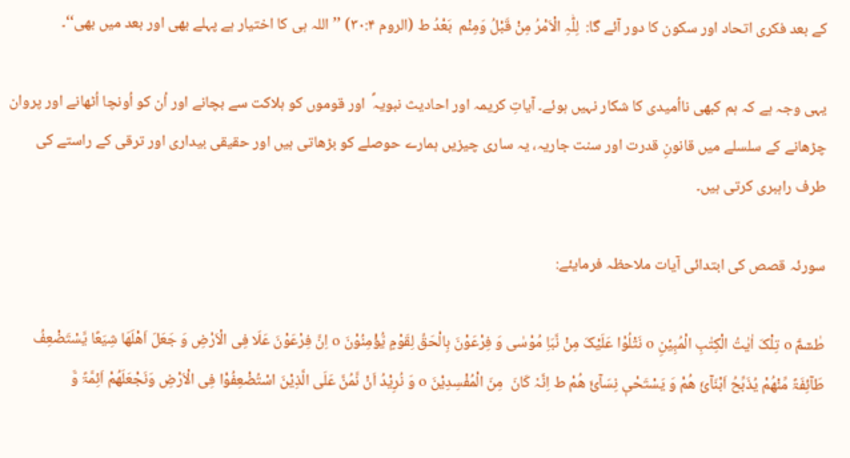کے بعد فکری اتحاد اور سکون کا دور آئے گا:  لِلّٰہِ الْاَمْرُ مِنْ قَبْلُ وَمِنْم  بَعْدُ ط (الروم ۳۰:۴) ’’اللہ ہی کا اختیار ہے پہلے بھی اور بعد میں بھی‘‘۔

یہی وجہ ہے کہ ہم کبھی نااُمیدی کا شکار نہیں ہوئے۔ آیاتِ کریمہ اور احادیث نبویہؐ  اور قوموں کو ہلاکت سے بچانے اور اُن کو اُونچا اُٹھانے اور پروان چڑھانے کے سلسلے میں قانونِ قدرت اور سنت جاریہ، یہ ساری چیزیں ہمارے حوصلے کو بڑھاتی ہیں اور حقیقی بیداری اور ترقی کے راستے کی طرف راہبری کرتی ہیں۔

سورئہ قصص کی ابتدائی آیات ملاحظہ فرمایئے:

طٰسٓمّٓ o تِلْکَ اٰیٰتُ الْکِتٰبِ الْمُبِیْنِ o نَتْلُوْا عَلَیْکَ مِنْ نَّبَاِ مُوْسٰی وَ فِرْعَوْنَ بِالْحَقِّ لِقَوْمٍ یُّؤْمِنُوْنَ o اِنَّ فِرْعَوْنَ عَلَا فِی الْاَرْضِ وَ جَعَلَ اَھْلَھَا شِیَعًا یَّسْتَضْعِفُ طَآئِفَۃً مِّنْھُمْ یُذَبِّحُ اَبْنَآئَ ھُمْ وَ یَسْتَحْیٖ نِسَآئَ ھُمْ ط اِنَّہٗ کَانَ  مِنَ الْمُفْسِدِیْنَ o وَ نُرِیْدُ اَنْ نَّمُنَّ عَلَی الَّذِیْنَ اسْتُضْعِفُوْا فِی الْاَرْضِ وَنَجْعَلَھُمْ اَئِمَّۃً وَّ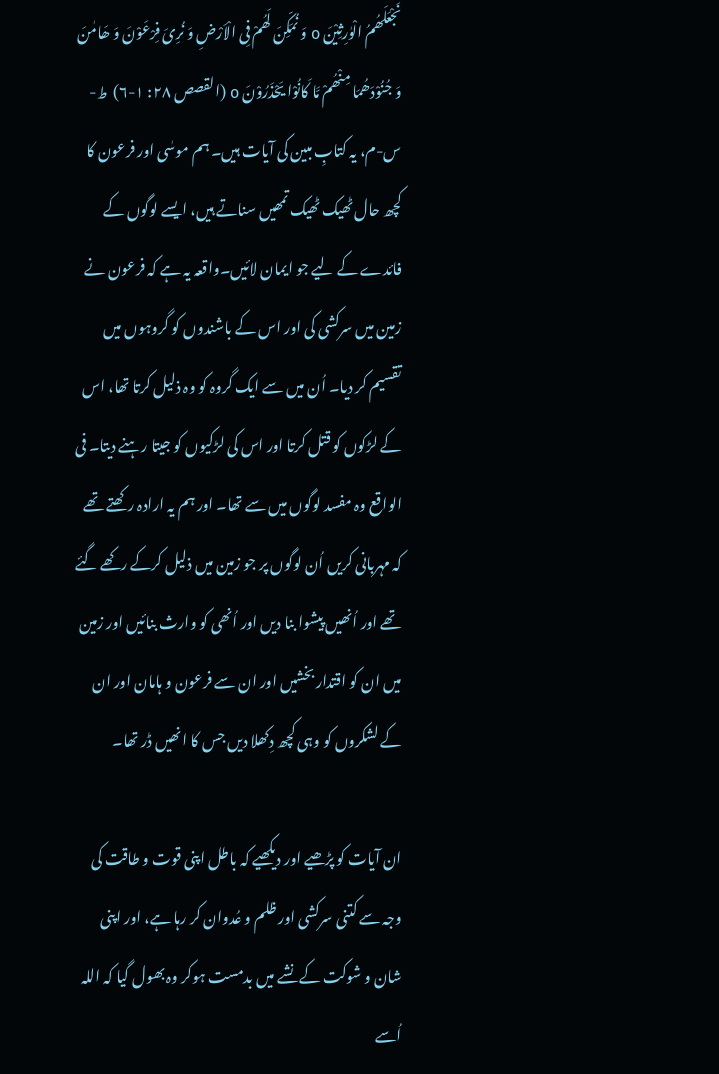نَجْعَلَھُمُ الْوٰرِثِیْنَ o وَ نُمَکِّنَ لَھُمْ فِی الْاَرْضِ وَ نُرِیَ فِرْعَوْنَ وَ ھَامٰنَ وَ جُنُوْدَھُمَا مِنْھُمْ مَّا کَانُوْا یَحْذَرُوْنَ o (القصص ۲۸: ۱-۶)  ط-س-م، یہ کتابِ مبین کی آیات ہیں۔ ہم موسٰی اور فرعون کا کچھ حال ٹھیک ٹھیک تمھیں سناتے ہیں، ایسے لوگوں کے فائدے کے لیے جو ایمان لائیں۔واقعہ یہ ہے کہ فرعون نے زمین میں سرکشی کی اور اس کے باشندوں کو گروہوں میں تقسیم کر دیا۔ اُن میں سے ایک گروہ کو وہ ذلیل کرتا تھا، اس کے لڑکوں کو قتل کرتا اور اس کی لڑکیوں کو جیتا رہنے دیتا۔ فی الواقع وہ مفسد لوگوں میں سے تھا۔ اور ہم یہ ارادہ رکھتے تھے کہ مہربانی کریں اُن لوگوں پر جو زمین میں ذلیل کرکے رکھے گئے تھے اور اُنھیں پیشوا بنا دیں اور اُنھی کو وارث بنائیں اور زمین میں ان کو اقتدار بخشیں اور ان سے فرعون و ہامان اور ان کے لشکروں کو وہی کچھ دِکھلا دیں جس کا انھیں ڈر تھا۔

ان آیات کو پڑھیے اور دیکھیے کہ باطل اپنی قوت و طاقت کی وجہ سے کتنی سرکشی اور ظلم و عُدوان کر رہا ہے، اور اپنی شان و شوکت کے نشے میں بدمست ہوکر وہ بھول گیا کہ اللہ اُسے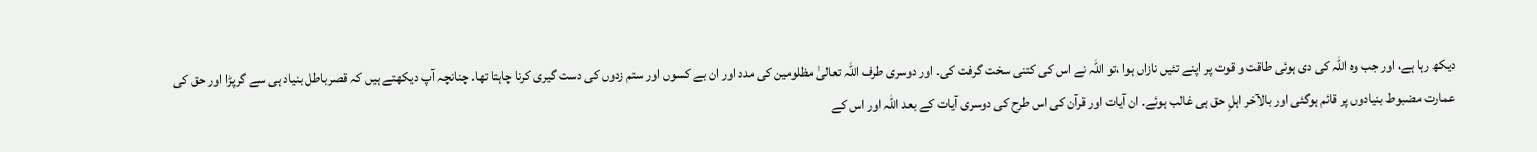دیکھ رہا ہے، اور جب وہ اللہ کی دی ہوئی طاقت و قوت پر اپنے تئیں نازاں ہوا ،تو اللہ نے اس کی کتنی سخت گرفت کی۔ اور دوسری طرف اللہ تعالیٰ مظلومین کی مدد اور ان بے کسوں اور ستم زدوں کی دست گیری کرنا چاہتا تھا۔ چنانچہ آپ دیکھتے ہیں کہ قصرباطل بنیاد ہی سے گرپڑا اور حق کی عمارت مضبوط بنیادوں پر قائم ہوگئی اور بالآخر اہلِ حق ہی غالب ہوئے۔ ان آیات اور قرآن کی اس طرح کی دوسری آیات کے بعد اللہ اور اس کے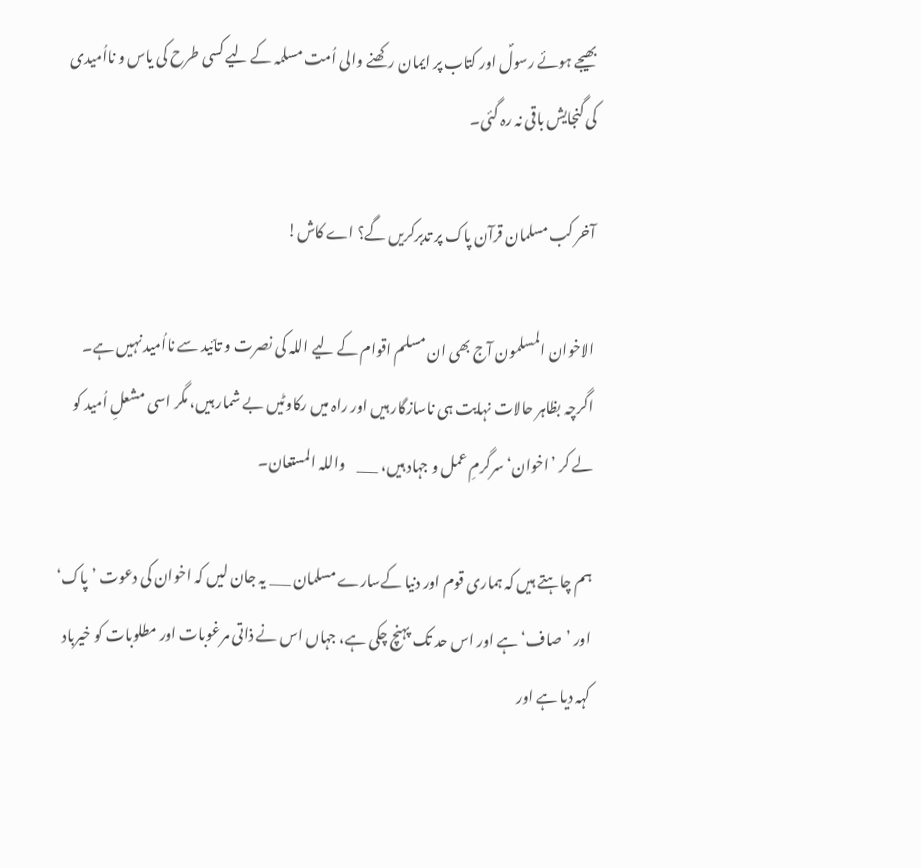بھیجے ہوئے رسولؐ اور کتاب پر ایمان رکھنے والی اُمت مسلمہ کے لیے کسی طرح کی یاس و نااُمیدی کی گنجایش باقی نہ رہ گئی۔

آخر کب مسلمان قرآن پاک پر تدبرکریں گے؟ اے کاش!

الاخوان المسلمون آج بھی ان مسلم اقوام کے لیے اللہ کی نصرت و تائید سے نااُمید نہیں ہے۔ اگرچہ بظاہر حالات نہایت ہی ناسازگار ہیں اور راہ میں رکاوٹیں بے شمار ہیں، مگر اسی مشعلِ اُمید کو لے کر ’اخوان‘ سرگرمِ عمل و جہاد ہیں، ___    واللہ المستعان۔

ہم چاہتے ہیں کہ ہماری قوم اور دنیا کےسارے مسلمان ___ یہ جان لیں کہ اخوان کی دعوت ’پاک‘ اور ’صاف‘ ہے اور اس حد تک پہنچ چکی ہے، جہاں اس نے ذاتی مرغوبات اور مطلوبات کو خیرباد کہہ دیا ہے اور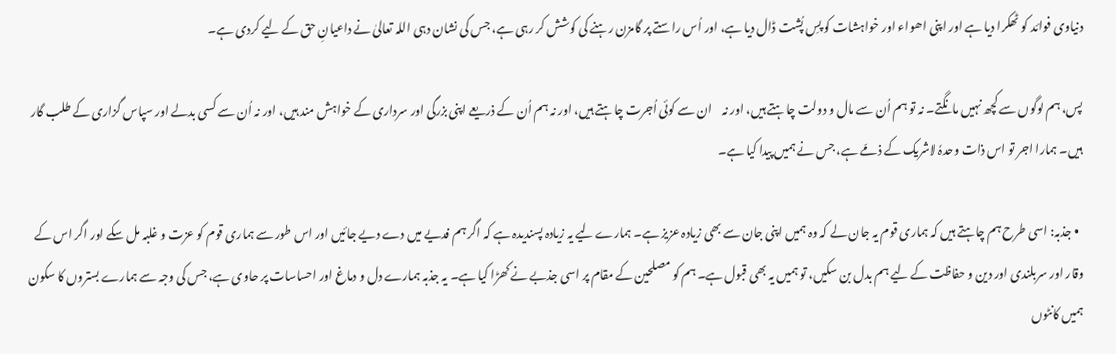دنیاوی فوائد کو ٹھکرا دیا ہے اور اپنی اھواء اور خواہشات کو پسِ پُشت ڈال دیا ہے، اور اُس راستے پر گامزن رہنے کی کوشش کر رہی ہے، جس کی نشان دہی اللہ تعالیٰ نے داعیانِ حق کے لیے کردی ہے۔

پس، ہم لوگوں سے کچھ نہیں مانگتے۔ نہ تو ہم اُن سے مال و دولت چاہتے ہیں، اور نہ    ان سے کوئی اُجرت چاہتے ہیں، اور نہ ہم اُن کے ذریعے اپنی بزرگی اور سرداری کے خواہش مند ہیں، اور نہ اُن سے کسی بدلے اور سپاس گزاری کے طلب گار ہیں۔ ہمارا اجر تو اس ذات وحدہٗ لاشریک کے ذمّے ہے، جس نے ہمیں پیدا کیا ہے۔

  • جذبہ: اسی طرح ہم چاہتے ہیں کہ ہماری قوم یہ جان لے کہ وہ ہمیں اپنی جان سے بھی زیادہ عزیز ہے۔ ہمارے لیے یہ زیادہ پسندیدہ ہے کہ اگر ہم فدیے میں دے دیے جائیں اور اس طور سے ہماری قوم کو عزت و غلبہ مل سکے اور اگر اس کے وقار اور سربلندی اور دین و حفاظت کے لیے ہم بدل بن سکیں، تو ہمیں یہ بھی قبول ہے۔ ہم کو مصلحین کے مقام پر اسی جذبے نے کھڑا کیا ہے۔ یہ جذبہ ہمارے دل و دماغ اور احساسات پر حاوی ہے، جس کی وجہ سے ہمارے بستروں کا سکون ہمیں کانٹوں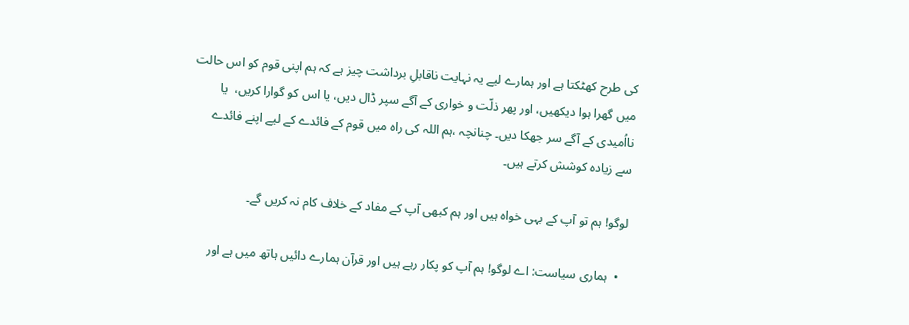کی طرح کھٹکتا ہے اور ہمارے لیے یہ نہایت ناقابلِ برداشت چیز ہے کہ ہم اپنی قوم کو اس حالت میں گھرا ہوا دیکھیں، اور پھر ذلّت و خواری کے آگے سپر ڈال دیں، یا اس کو گوارا کریں،  یا نااُمیدی کے آگے سر جھکا دیں۔ چنانچہ ،ہم اللہ کی راہ میں قوم کے فائدے کے لیے اپنے فائدے سے زیادہ کوشش کرتے ہیں۔

لوگو! ہم تو آپ کے بہی خواہ ہیں اور ہم کبھی آپ کے مفاد کے خلاف کام نہ کریں گے۔

  •  ہماری سیاست: اے لوگو! ہم آپ کو پکار رہے ہیں اور قرآن ہمارے دائیں ہاتھ میں ہے اور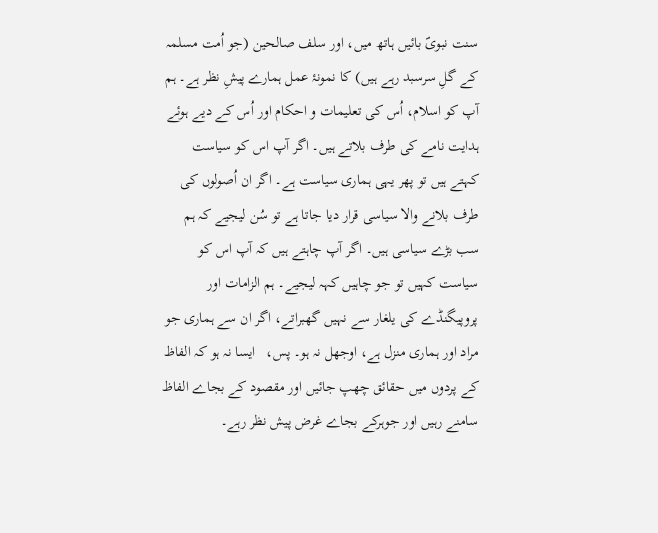سنت نبویؐ بائیں ہاتھ میں، اور سلف صالحین (جو اُمت مسلمہ کے گلِ سرسبد رہے ہیں) کا نمونۂ عمل ہمارے پیشِ نظر ہے۔ ہم آپ کو اسلام، اُس کی تعلیمات و احکام اور اُس کے دیے ہوئے ہدایت نامے کی طرف بلاتے ہیں۔ اگر آپ اس کو سیاست کہتے ہیں تو پھر یہی ہماری سیاست ہے۔ اگر ان اُصولوں کی طرف بلانے والا سیاسی قرار دیا جاتا ہے تو سُن لیجیے کہ ہم سب بڑے سیاسی ہیں۔ اگر آپ چاہتے ہیں کہ آپ اس کو سیاست کہیں تو جو چاہیں کہہ لیجیے۔ ہم الزامات اور پروپیگنڈے کی یلغار سے نہیں گھبراتے، اگر ان سے ہماری جو مراد اور ہماری منزل ہے، اوجھل نہ ہو۔ پس،   ایسا نہ ہو کہ الفاظ کے پردوں میں حقائق چھپ جائیں اور مقصود کے بجاے الفاظ سامنے رہیں اور جوہرکے بجاے غرض پیش نظر رہے۔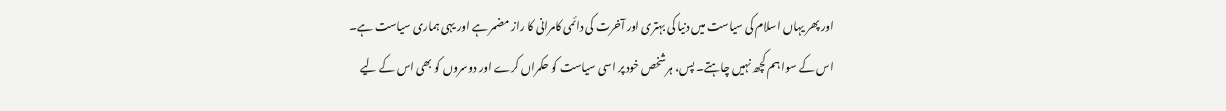اور پھر یہاں اسلام کی سیاست میں دنیا کی بہتری اور آخرت کی دائمی کامرانی کا راز مضمر ہے اور یہی ہماری سیاست ہے۔ اس کے سوا ہم کچھ نہیں چاہتے۔ پس، ہرشخص خود پر اسی سیاست کو حکمراں کرے اور دوسروں کو بھی اس کے لیے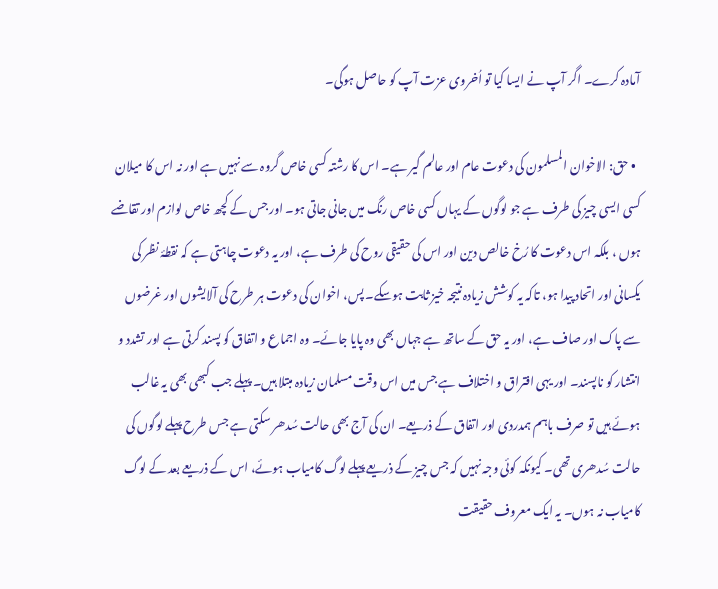آمادہ کرے۔ اگر آپ نے ایسا کیا تو اُخروی عزت آپ کو حاصل ہوگی۔

  • حق: الاخوان المسلمون کی دعوت عام اور عالم گیر ہے۔ اس کا رشتہ کسی خاص گروہ سے نہیں ہے اور نہ اس کا میلان کسی ایسی چیز کی طرف ہے جو لوگوں کے یہاں کسی خاص رنگ میں جانی جاتی ہو۔ اور جس کے کچھ خاص لوازم اور تقاضے ہوں ، بلکہ اس دعوت کا رُخ خالص دین اور اس کی حقیقی روح کی طرف ہے، اور یہ دعوت چاہتی ہے کہ نقطۂ نظر کی یکسانی اور اتحاد پیدا ہو، تاکہ یہ کوشش زیادہ نتیجہ خیز ثابت ہوسکے۔ پس، اخوان کی دعوت ہر طرح کی آلایشوں اور غرضوں سے پاک اور صاف ہے، اور یہ حق کے ساتھ ہے جہاں بھی وہ پایا جائے۔ وہ اجماع و اتفاق کو پسند کرتی ہے اور تشدد و انتشار کو ناپسند۔ اور یہی افتراق و اختلاف ہے جس میں اس وقت مسلمان زیادہ مبتلا ہیں۔ پہلے جب کبھی بھی یہ غالب ہوئے ہیں تو صرف باہم ہمدردی اور اتفاق کے ذریعے۔ ان کی آج بھی حالت سُدھر سکتی ہے جس طرح پہلے لوگوں کی حالت سُدھری تھی۔ کیونکہ کوئی وجہ نہیں کہ جس چیز کے ذریعے پہلے لوگ کامیاب ہوئے، اس کے ذریعے بعد کے لوگ کامیاب نہ ہوں۔ یہ ایک معروف حقیقت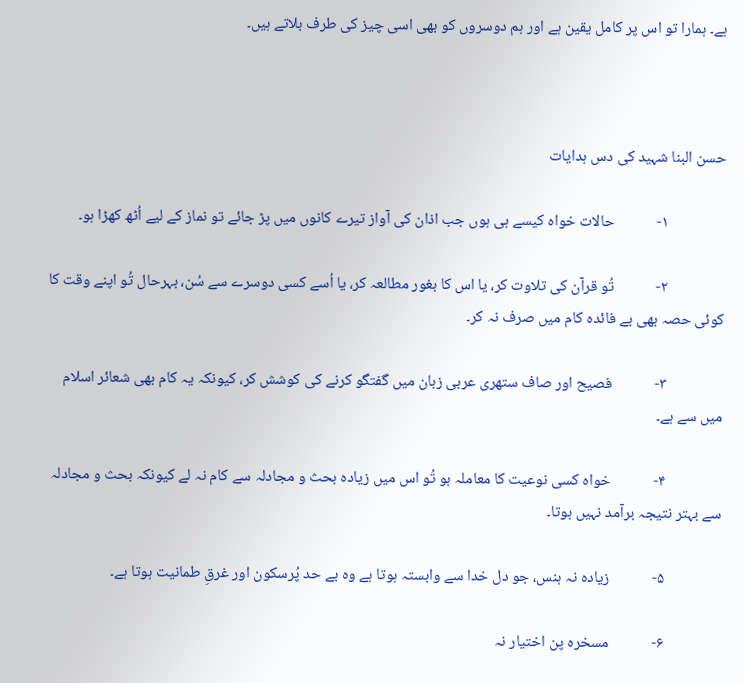ہے۔ ہمارا تو اس پر کامل یقین ہے اور ہم دوسروں کو بھی اسی چیز کی طرف بلاتے ہیں۔



حسن البنا شہید کی دس ہدایات

                ۱-            حالات خواہ کیسے ہی ہوں جب اذان کی آواز تیرے کانوں میں پڑ جائے تو نماز کے لیے اُٹھ کھڑا ہو۔

                ۲-            تُو قرآن کی تلاوت کر، یا اس کا بغور مطالعہ کر، یا اُسے کسی دوسرے سے سُن، بہرحال تُو اپنے وقت کا کوئی حصہ بھی بے فائدہ کام میں صرف نہ کر۔

                ۳-            فصیح اور صاف ستھری عربی زبان میں گفتگو کرنے کی کوشش کر، کیونکہ یہ کام بھی شعائر اسلام میں سے ہے۔

                ۴-            خواہ کسی نوعیت کا معاملہ ہو تُو اس میں زیادہ بحث و مجادلہ سے کام نہ لے کیونکہ بحث و مجادلہ سے بہتر نتیجہ برآمد نہیں ہوتا۔

                ۵-            زیادہ نہ ہنس، جو دل خدا سے وابستہ ہوتا ہے وہ بے حد پُرسکون اور غرقِ طمانیت ہوتا ہے۔

                ۶-            مسخرہ پن اختیار نہ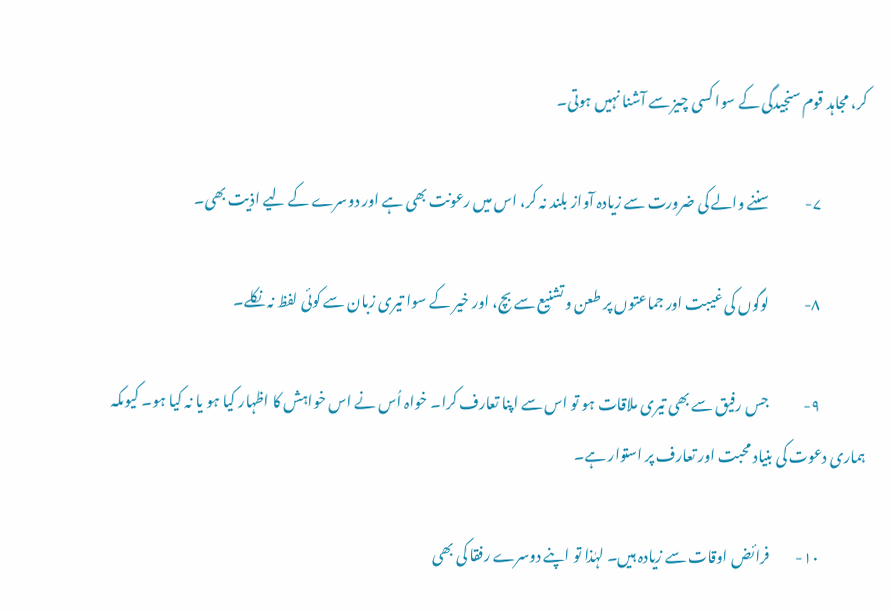کر، مجاہد قوم سنجیدگی کے سوا کسی چیز سے آشنا نہیں ہوتی۔

                ۷-            سننے والے کی ضرورت سے زیادہ آواز بلند نہ کر، اس میں رعونت بھی ہے اور دوسرے کے لیے اذیت بھی۔

                ۸-            لوگوں کی غیبت اور جماعتوں پر طعن و تشنیع سے بچ، اور خیر کے سوا تیری زبان سے کوئی لفظ نہ نکلے۔

                ۹-            جس رفیق سے بھی تیری ملاقات ہو تو اس سے اپنا تعارف کرا۔ خواہ اُس نے اس خواہش کا اظہار کیا ہو یا نہ کیا ہو۔ کیوںکہ ہماری دعوت کی بنیاد محبت اور تعارف پر استوار ہے۔

                ۱۰-         فرائض اوقات سے زیادہ ہیں۔ لہٰذا تو اپنے دوسرے رفقا کی بھی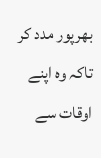بھرپور مدد کر تاکہ وہ اپنے اوقات سے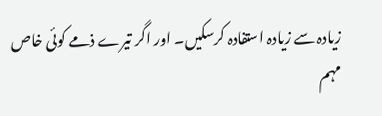زیادہ سے زیادہ استفادہ کرسکیں۔ اور اگر تیرے ذمے کوئی خاص مہم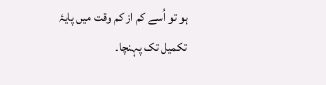ہو تو اُسے کم از کم وقت میں پایۂ تکمیل تک پہنچا۔